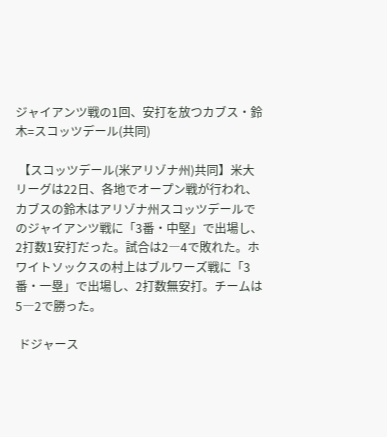ジャイアンツ戦の1回、安打を放つカブス・鈴木=スコッツデール(共同)

 【スコッツデール(米アリゾナ州)共同】米大リーグは22日、各地でオープン戦が行われ、カブスの鈴木はアリゾナ州スコッツデールでのジャイアンツ戦に「3番・中堅」で出場し、2打数1安打だった。試合は2―4で敗れた。ホワイトソックスの村上はブルワーズ戦に「3番・一塁」で出場し、2打数無安打。チームは5―2で勝った。

 ドジャース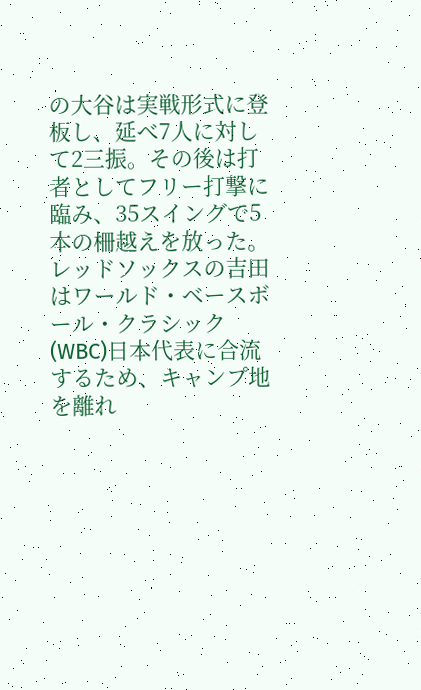の大谷は実戦形式に登板し、延べ7人に対して2三振。その後は打者としてフリー打撃に臨み、35スイングで5本の柵越えを放った。レッドソックスの吉田はワールド・ベースボール・クラシック(WBC)日本代表に合流するため、キャンプ地を離れ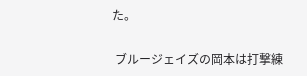た。

 ブルージェイズの岡本は打撃練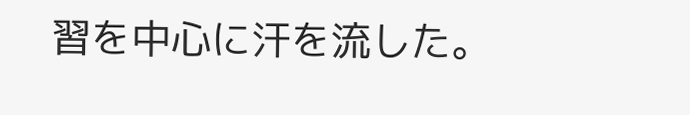習を中心に汗を流した。